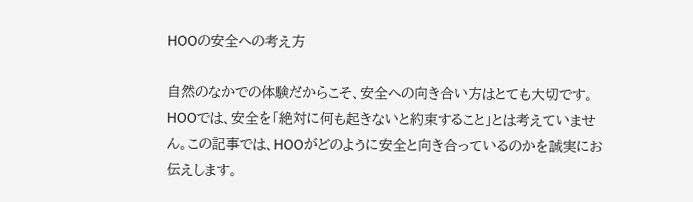HOOの安全への考え方

自然のなかでの体験だからこそ、安全への向き合い方はとても大切です。HOOでは、安全を「絶対に何も起きないと約束すること」とは考えていません。この記事では、HOOがどのように安全と向き合っているのかを誠実にお伝えします。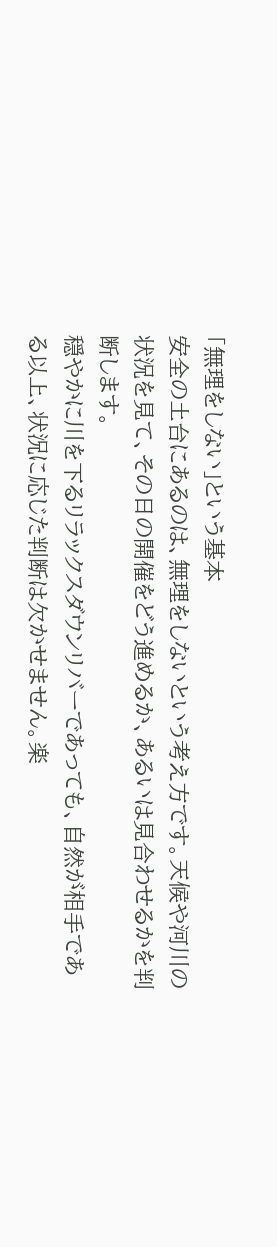「無理をしない」という基本
安全の土台にあるのは、無理をしないという考え方です。天候や河川の状況を見て、その日の開催をどう進めるか、あるいは見合わせるかを判断します。
穏やかに川を下るリラックスダウンリバーであっても、自然が相手である以上、状況に応じた判断は欠かせません。楽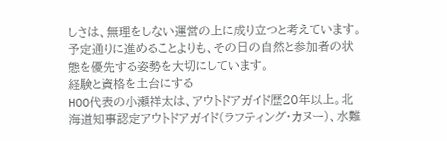しさは、無理をしない運営の上に成り立つと考えています。予定通りに進めることよりも、その日の自然と参加者の状態を優先する姿勢を大切にしています。
経験と資格を土台にする
HOO代表の小瀬祥太は、アウトドアガイド歴20年以上。北海道知事認定アウトドアガイド(ラフティング・カヌー)、水難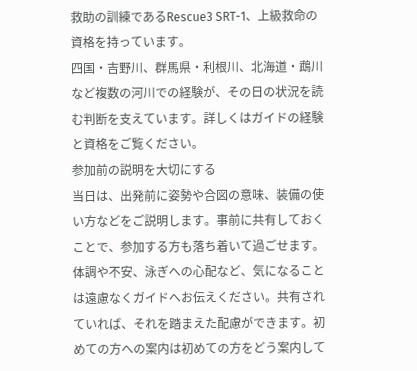救助の訓練であるRescue3 SRT-1、上級救命の資格を持っています。
四国・吉野川、群馬県・利根川、北海道・鵡川など複数の河川での経験が、その日の状況を読む判断を支えています。詳しくはガイドの経験と資格をご覧ください。
参加前の説明を大切にする
当日は、出発前に姿勢や合図の意味、装備の使い方などをご説明します。事前に共有しておくことで、参加する方も落ち着いて過ごせます。
体調や不安、泳ぎへの心配など、気になることは遠慮なくガイドへお伝えください。共有されていれば、それを踏まえた配慮ができます。初めての方への案内は初めての方をどう案内して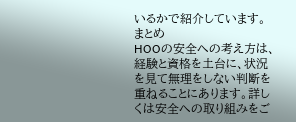いるかで紹介しています。
まとめ
HOOの安全への考え方は、経験と資格を土台に、状況を見て無理をしない判断を重ねることにあります。詳しくは安全への取り組みをご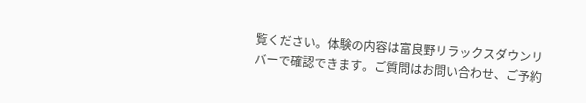覧ください。体験の内容は富良野リラックスダウンリバーで確認できます。ご質問はお問い合わせ、ご予約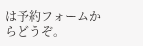は予約フォームからどうぞ。